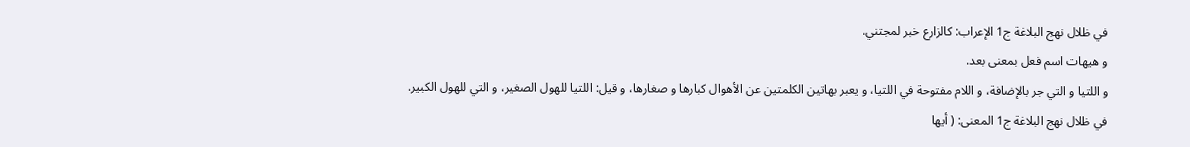في ظلال نهج البلاغة ج1 الإعراب: كالزارع خبر لمجتني.
و هيهات اسم فعل بمعنى بعد.
و اللتيا و التي جر بالإضافة، و اللام مفتوحة في اللتيا، و يعبر بهاتين الكلمتين عن الأهوال كبارها و صغارها، و قيل: اللتيا للهول الصغير، و التي للهول الكبير.
في ظلال نهج البلاغة ج1 المعنى: ( أيها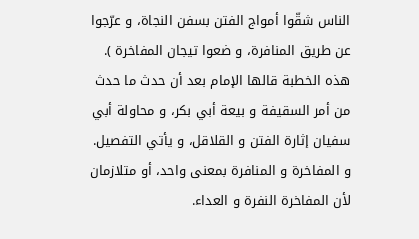الناس شقّوا أمواج الفتن بسفن النجاة، و عرّجوا عن طريق المنافرة، و ضعوا تيجان المفاخرة ).
هذه الخطبة قالها الإمام بعد أن حدث ما حدث من أمر السقيفة و بيعة أبي بكر، و محاولة أبي سفيان إثارة الفتن و القلاقل، و يأتي التفصيل.
و المفاخرة و المنافرة بمعنى واحد، أو متلازمان لأن المفاخرة النفرة و العداء.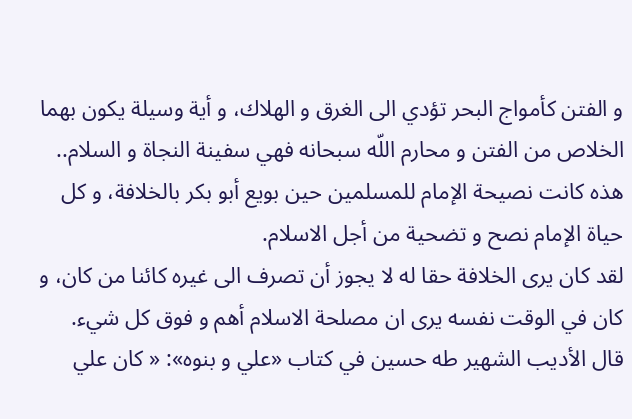و الفتن كأمواج البحر تؤدي الى الغرق و الهلاك، و أية وسيلة يكون بهما الخلاص من الفتن و محارم اللّه سبحانه فهي سفينة النجاة و السلام..
هذه كانت نصيحة الإمام للمسلمين حين بويع أبو بكر بالخلافة، و كل حياة الإمام نصح و تضحية من أجل الاسلام.
لقد كان يرى الخلافة حقا له لا يجوز أن تصرف الى غيره كائنا من كان، و كان في الوقت نفسه يرى ان مصلحة الاسلام أهم و فوق كل شيء.
قال الأديب الشهير طه حسين في كتاب «علي و بنوه»: « كان علي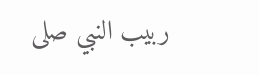ربيب النبي صلى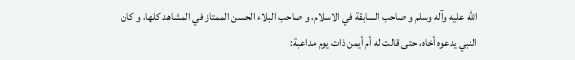الله عليه وآله وسلم و صاحب السابقة في الاسلام، و صاحب البلاء الحسن الممتاز في المشاهد كلها، و كان النبي يدعوه أخاه، حتى قالت له أم أيمن ذات يوم مداعبة: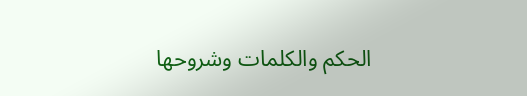الحكم والكلمات وشروحها